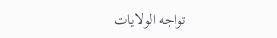تواجه الولايات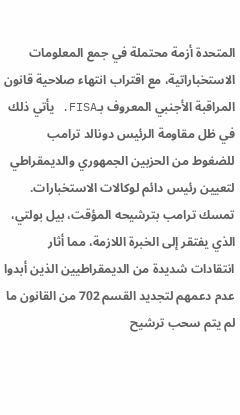المتحدة أزمة محتملة في جمع المعلومات الاستخباراتية، مع اقتراب انتهاء صلاحية قانون المراقبة الأجنبي المعروف بـFISA. يأتي ذلك في ظل مقاومة الرئيس دونالد ترامب للضغوط من الحزبين الجمهوري والديمقراطي لتعيين رئيس دائم لوكالات الاستخبارات.
تمسك ترامب بترشيحه المؤقت، بيل بولتي، الذي يفتقر إلى الخبرة اللازمة، مما أثار انتقادات شديدة من الديمقراطيين الذين أبدوا عدم دعمهم لتجديد القسم 702 من القانون ما لم يتم سحب ترشيح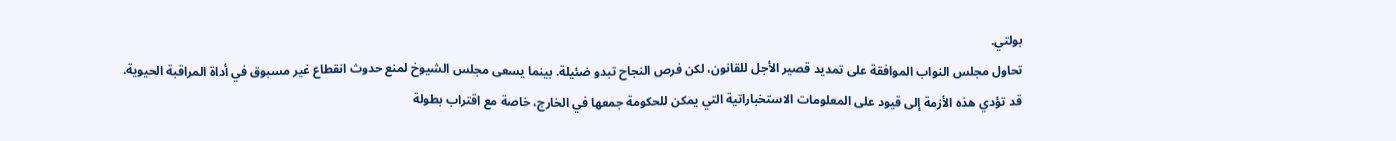بولتي.
تحاول مجلس النواب الموافقة على تمديد قصير الأجل للقانون، لكن فرص النجاح تبدو ضئيلة. بينما يسعى مجلس الشيوخ لمنع حدوث انقطاع غير مسبوق في أداة المراقبة الحيوية.
قد تؤدي هذه الأزمة إلى قيود على المعلومات الاستخباراتية التي يمكن للحكومة جمعها في الخارج، خاصة مع اقتراب بطولة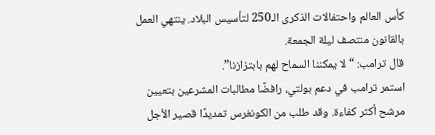كأس العالم واحتفالات الذكرى الـ250 لتأسيس البلاد. ينتهي العمل بالقانون منتصف ليلة الجمعة.
قال ترامب: “لا يمكننا السماح لهم بابتزازنا”.
استمر ترامب في دعم بولتي، رافضًا مطالبات المشرعين بتعيين مرشح أكثر كفاءة. وقد طلب من الكونغرس تمديدًا قصير الأجل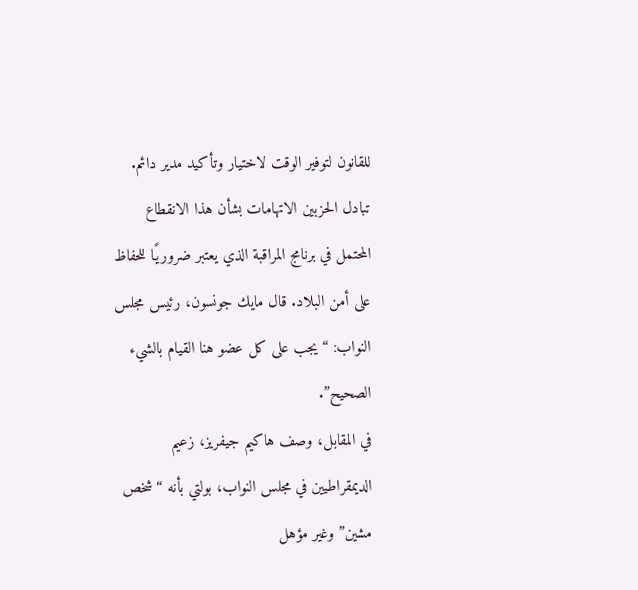للقانون لتوفير الوقت لاختيار وتأكيد مدير دائم.
تبادل الحزبين الاتهامات بشأن هذا الانقطاع المحتمل في برنامج المراقبة الذي يعتبر ضروريًا للحفاظ على أمن البلاد. قال مايك جونسون، رئيس مجلس النواب: “يجب على كل عضو هنا القيام بالشيء الصحيح”.
في المقابل، وصف هاكيم جيفريز، زعيم الديمقراطيين في مجلس النواب، بولتي بأنه “شخص مشين” وغير مؤهل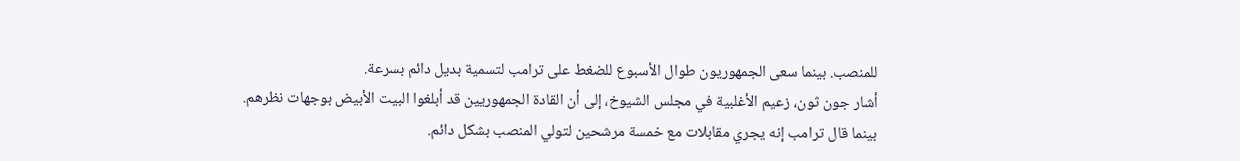للمنصب. بينما سعى الجمهوريون طوال الأسبوع للضغط على ترامب لتسمية بديل دائم بسرعة.
أشار جون ثون، زعيم الأغلبية في مجلس الشيوخ، إلى أن القادة الجمهوريين قد أبلغوا البيت الأبيض بوجهات نظرهم. بينما قال ترامب إنه يجري مقابلات مع خمسة مرشحين لتولي المنصب بشكل دائم.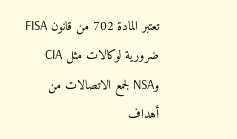تعتبر المادة 702 من قانون FISA ضرورية لوكالات مثل CIA وNSA لجمع الاتصالات من أهداف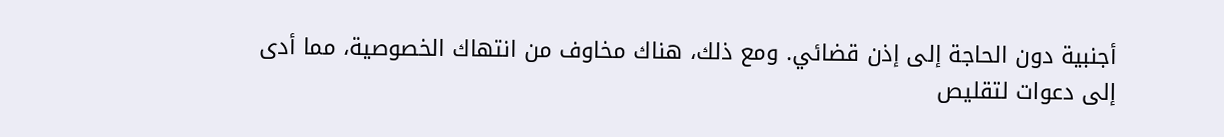أجنبية دون الحاجة إلى إذن قضائي. ومع ذلك، هناك مخاوف من انتهاك الخصوصية، مما أدى إلى دعوات لتقليص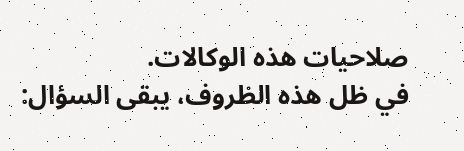صلاحيات هذه الوكالات.
في ظل هذه الظروف، يبقى السؤال: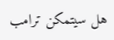هل سيتمكن ترامب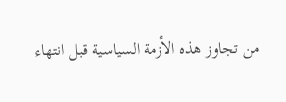من تجاوز هذه الأزمة السياسية قبل انتهاء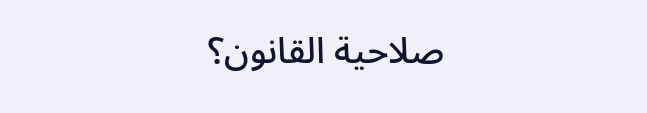صلاحية القانون؟